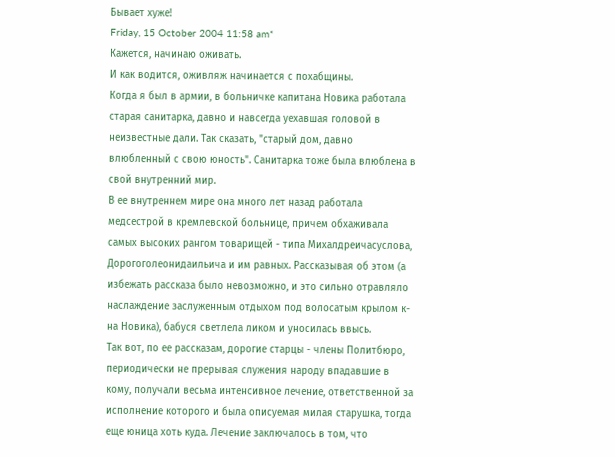Бывает хуже!
Friday, 15 October 2004 11:58 am*
Кажется, начинаю оживать.
И как водится, оживляж начинается с похабщины.
Когда я был в армии, в больничке капитана Новика работала старая санитарка, давно и навсегда уехавшая головой в неизвестные дали. Так сказать, "старый дом, давно влюбленный с свою юность". Санитарка тоже была влюблена в свой внутренний мир.
В ее внутреннем мире она много лет назад работала медсестрой в кремлевской больнице, причем обхаживала самых высоких рангом товарищей - типа Михалдреичасуслова, Дорогоголеонидаильича и им равных. Рассказывая об этом (а избежать рассказа было невозможно, и это сильно отравляло наслаждение заслуженным отдыхом под волосатым крылом к-на Новика), бабуся светлела ликом и уносилась ввысь.
Так вот, по ее рассказам, дорогие старцы - члены Политбюро, периодически не прерывая служения народу впадавшие в кому, получали весьма интенсивное лечение, ответственной за исполнение которого и была описуемая милая старушка, тогда еще юница хоть куда. Лечение заключалось в том, что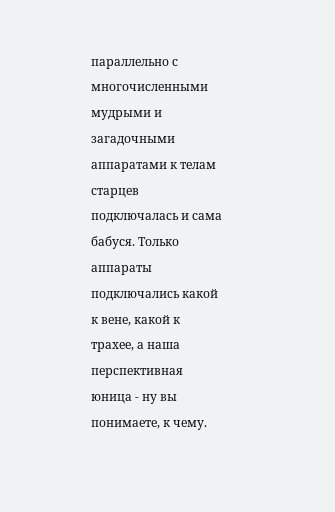параллельно с многочисленными мудрыми и загадочными аппаратами к телам старцев подключалась и сама бабуся. Только аппараты подключались какой к вене, какой к трахее, а наша перспективная юница - ну вы понимаете, к чему.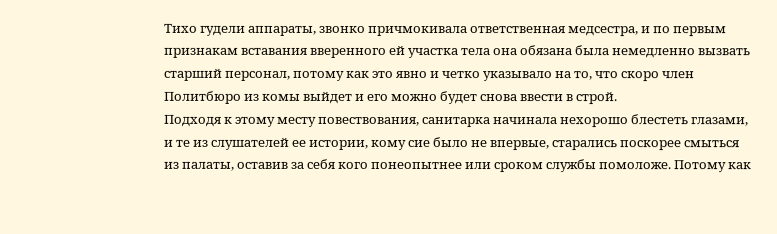Тихо гудели аппараты, звонко причмокивала ответственная медсестра, и по первым признакам вставания вверенного ей участка тела она обязана была немедленно вызвать старший персонал, потому как это явно и четко указывало на то, что скоро член Политбюро из комы выйдет и его можно будет снова ввести в строй.
Подходя к этому месту повествования, санитарка начинала нехорошо блестеть глазами, и те из слушателей ее истории, кому сие было не впервые, старались поскорее смыться из палаты, оставив за себя кого понеопытнее или сроком службы помоложе. Потому как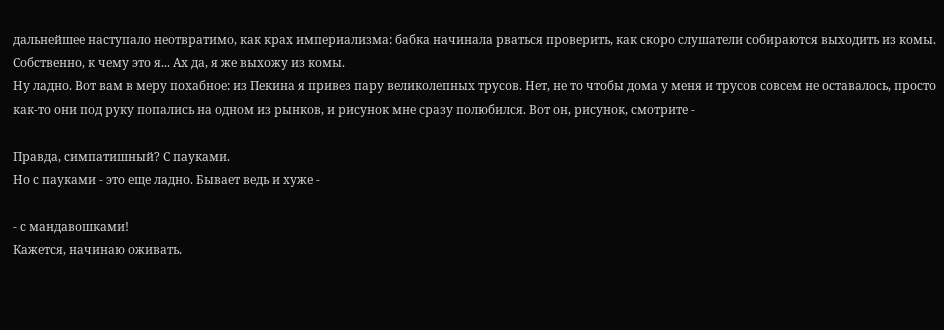дальнейшее наступало неотвратимо, как крах империализма: бабка начинала рваться проверить, как скоро слушатели собираются выходить из комы.
Собственно, к чему это я... Ах да, я же выхожу из комы.
Ну ладно. Вот вам в меру похабное: из Пекина я привез пару великолепных трусов. Нет, не то чтобы дома у меня и трусов совсем не оставалось, просто как-то они под руку попались на одном из рынков, и рисунок мне сразу полюбился. Вот он, рисунок, смотрите -

Правда, симпатишный? С пауками.
Но с пауками - это еще ладно. Бывает ведь и хуже -

- с мандавошками!
Кажется, начинаю оживать.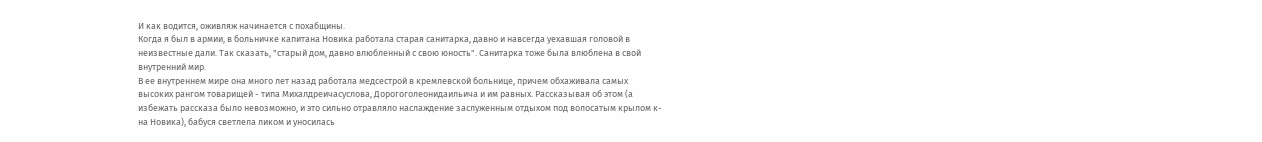И как водится, оживляж начинается с похабщины.
Когда я был в армии, в больничке капитана Новика работала старая санитарка, давно и навсегда уехавшая головой в неизвестные дали. Так сказать, "старый дом, давно влюбленный с свою юность". Санитарка тоже была влюблена в свой внутренний мир.
В ее внутреннем мире она много лет назад работала медсестрой в кремлевской больнице, причем обхаживала самых высоких рангом товарищей - типа Михалдреичасуслова, Дорогоголеонидаильича и им равных. Рассказывая об этом (а избежать рассказа было невозможно, и это сильно отравляло наслаждение заслуженным отдыхом под волосатым крылом к-на Новика), бабуся светлела ликом и уносилась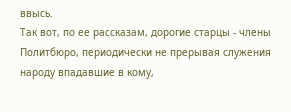ввысь.
Так вот, по ее рассказам, дорогие старцы - члены Политбюро, периодически не прерывая служения народу впадавшие в кому,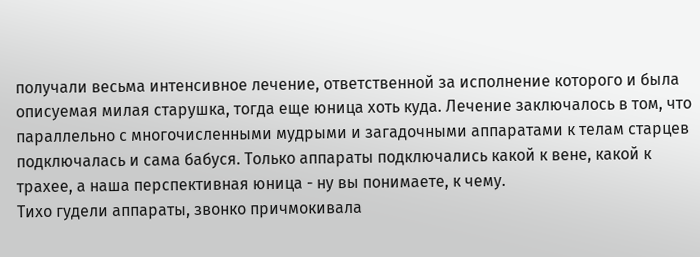получали весьма интенсивное лечение, ответственной за исполнение которого и была описуемая милая старушка, тогда еще юница хоть куда. Лечение заключалось в том, что параллельно с многочисленными мудрыми и загадочными аппаратами к телам старцев подключалась и сама бабуся. Только аппараты подключались какой к вене, какой к трахее, а наша перспективная юница - ну вы понимаете, к чему.
Тихо гудели аппараты, звонко причмокивала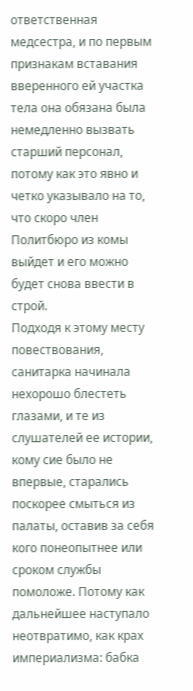ответственная медсестра, и по первым признакам вставания вверенного ей участка тела она обязана была немедленно вызвать старший персонал, потому как это явно и четко указывало на то, что скоро член Политбюро из комы выйдет и его можно будет снова ввести в строй.
Подходя к этому месту повествования, санитарка начинала нехорошо блестеть глазами, и те из слушателей ее истории, кому сие было не впервые, старались поскорее смыться из палаты, оставив за себя кого понеопытнее или сроком службы помоложе. Потому как дальнейшее наступало неотвратимо, как крах империализма: бабка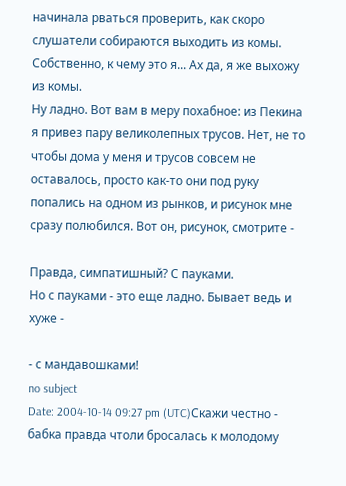начинала рваться проверить, как скоро слушатели собираются выходить из комы.
Собственно, к чему это я... Ах да, я же выхожу из комы.
Ну ладно. Вот вам в меру похабное: из Пекина я привез пару великолепных трусов. Нет, не то чтобы дома у меня и трусов совсем не оставалось, просто как-то они под руку попались на одном из рынков, и рисунок мне сразу полюбился. Вот он, рисунок, смотрите -

Правда, симпатишный? С пауками.
Но с пауками - это еще ладно. Бывает ведь и хуже -

- с мандавошками!
no subject
Date: 2004-10-14 09:27 pm (UTC)Скажи честно - бабка правда чтоли бросалась к молодому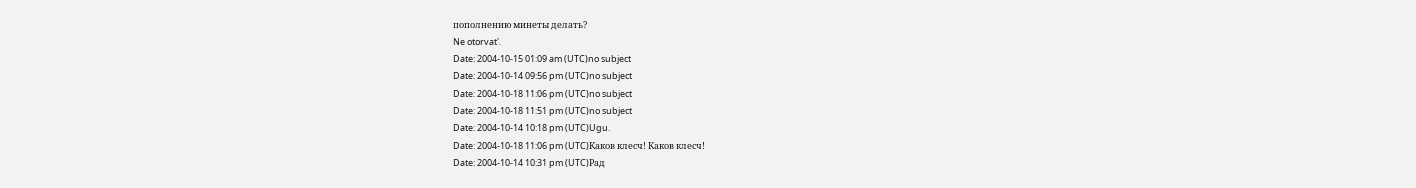пополнению минеты делать?
Ne otorvat'.
Date: 2004-10-15 01:09 am (UTC)no subject
Date: 2004-10-14 09:56 pm (UTC)no subject
Date: 2004-10-18 11:06 pm (UTC)no subject
Date: 2004-10-18 11:51 pm (UTC)no subject
Date: 2004-10-14 10:18 pm (UTC)Ugu.
Date: 2004-10-18 11:06 pm (UTC)Каков клесч! Каков клесч!
Date: 2004-10-14 10:31 pm (UTC)Рад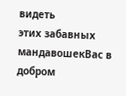видеть
этих забавных мандавошекВас в добром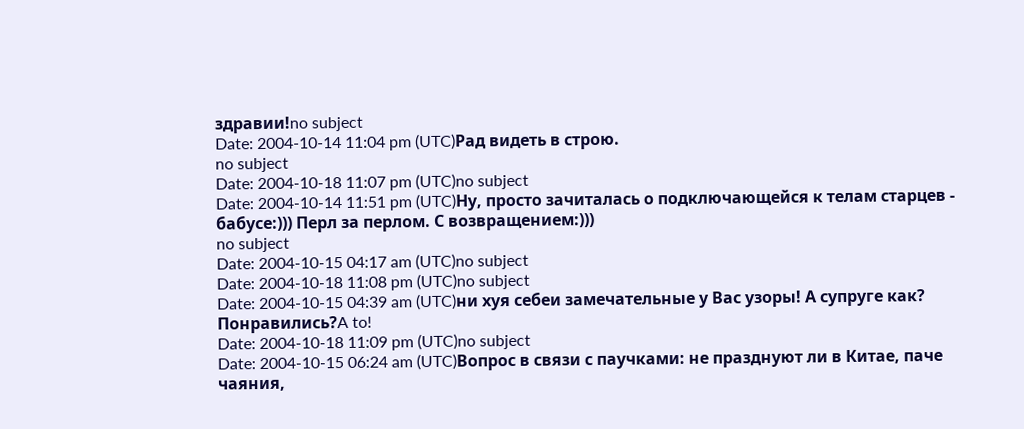здравии!no subject
Date: 2004-10-14 11:04 pm (UTC)Рад видеть в строю.
no subject
Date: 2004-10-18 11:07 pm (UTC)no subject
Date: 2004-10-14 11:51 pm (UTC)Ну, просто зачиталась о подключающейся к телам старцев - бабусе:))) Перл за перлом. С возвращением:)))
no subject
Date: 2004-10-15 04:17 am (UTC)no subject
Date: 2004-10-18 11:08 pm (UTC)no subject
Date: 2004-10-15 04:39 am (UTC)ни хуя себеи замечательные у Вас узоры! А супруге как? Понравились?A to!
Date: 2004-10-18 11:09 pm (UTC)no subject
Date: 2004-10-15 06:24 am (UTC)Вопрос в связи с паучками: не празднуют ли в Китае, паче чаяния,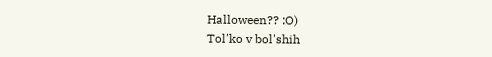Halloween?? :O)
Tol'ko v bol'shih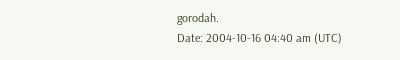gorodah.
Date: 2004-10-16 04:40 am (UTC)